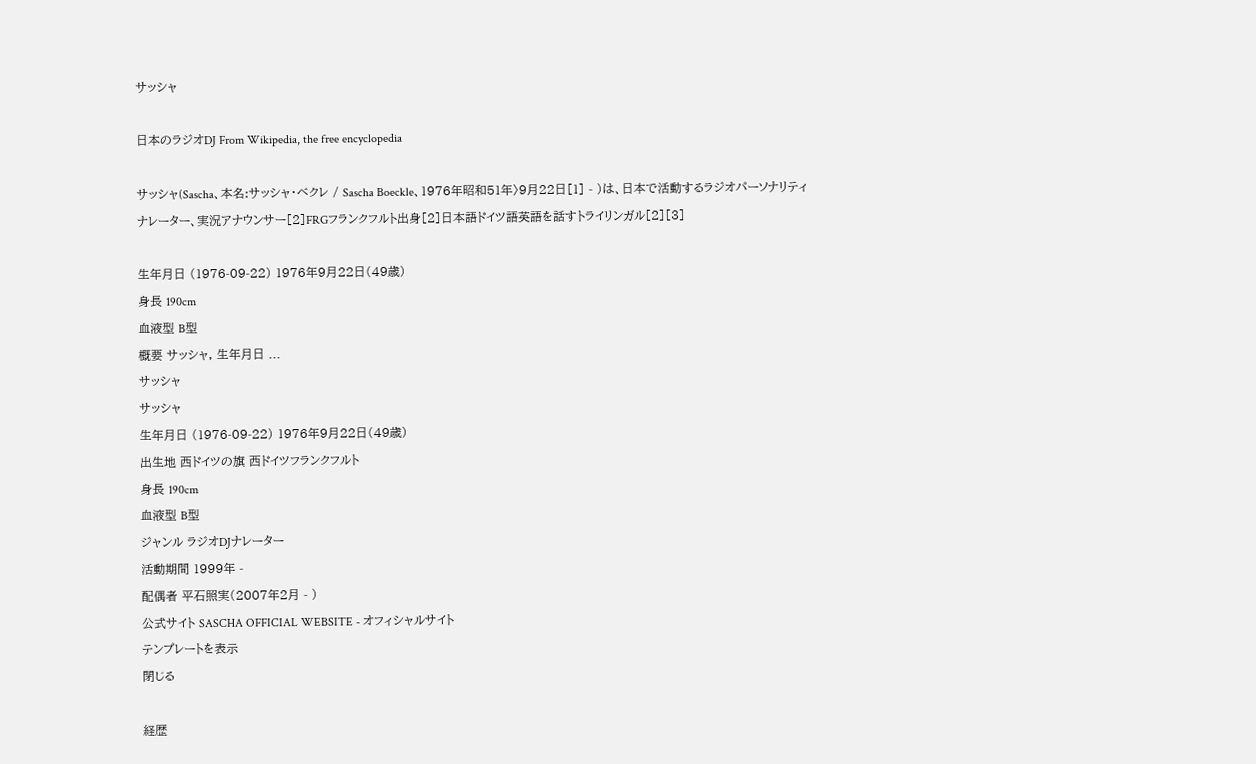サッシャ

日本のラジオDJ From Wikipedia, the free encyclopedia

サッシャ(Sascha、本名:サッシャ・ベクレ / Sascha Boeckle、1976年昭和51年〉9月22日[1] - )は、日本で活動するラジオパーソナリティナレーター、実況アナウンサー[2]FRGフランクフルト出身[2]日本語ドイツ語英語を話すトライリンガル[2][3]

生年月日 (1976-09-22) 1976年9月22日(49歳)
身長 190cm
血液型 B型
概要 サッシャ, 生年月日 ...
サッシャ
サッシャ
生年月日 (1976-09-22) 1976年9月22日(49歳)
出生地 西ドイツの旗 西ドイツフランクフルト
身長 190cm
血液型 B型
ジャンル ラジオDJナレーター
活動期間 1999年 -
配偶者 平石照実(2007年2月 - )
公式サイト SASCHA OFFICIAL WEBSITE - オフィシャルサイト
テンプレートを表示
閉じる

経歴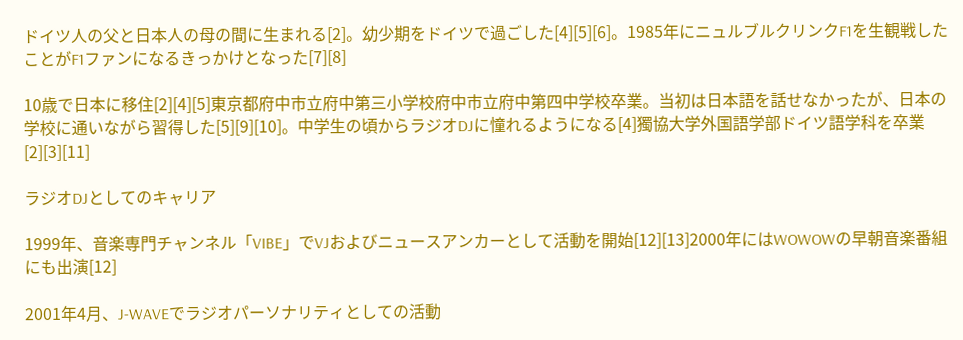ドイツ人の父と日本人の母の間に生まれる[2]。幼少期をドイツで過ごした[4][5][6]。1985年にニュルブルクリンクF1を生観戦したことがF1ファンになるきっかけとなった[7][8]

10歳で日本に移住[2][4][5]東京都府中市立府中第三小学校府中市立府中第四中学校卒業。当初は日本語を話せなかったが、日本の学校に通いながら習得した[5][9][10]。中学生の頃からラジオDJに憧れるようになる[4]獨協大学外国語学部ドイツ語学科を卒業[2][3][11]

ラジオDJとしてのキャリア

1999年、音楽専門チャンネル「VIBE」でVJおよびニュースアンカーとして活動を開始[12][13]2000年にはWOWOWの早朝音楽番組にも出演[12]

2001年4月、J-WAVEでラジオパーソナリティとしての活動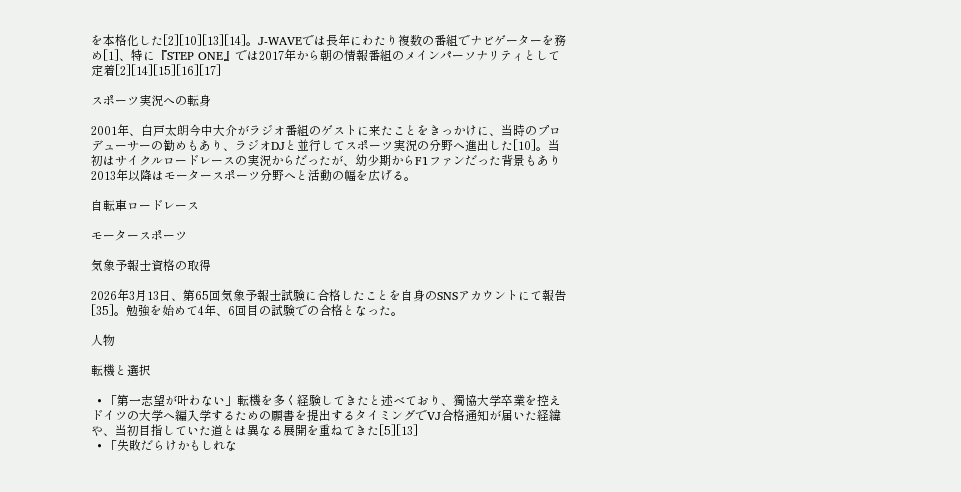を本格化した[2][10][13][14]。J-WAVEでは長年にわたり複数の番組でナビゲーターを務め[1]、特に『STEP ONE』では2017年から朝の情報番組のメインパーソナリティとして定着[2][14][15][16][17]

スポーツ実況への転身

2001年、白戸太朗今中大介がラジオ番組のゲストに来たことをきっかけに、当時のプロデューサーの勧めもあり、ラジオDJと並行してスポーツ実況の分野へ進出した[10]。当初はサイクルロードレースの実況からだったが、幼少期からF1ファンだった背景もあり2013年以降はモータースポーツ分野へと活動の幅を広げる。

自転車ロードレース

モータースポーツ

気象予報士資格の取得

2026年3月13日、第65回気象予報士試験に合格したことを自身のSNSアカウントにて報告[35]。勉強を始めて4年、6回目の試験での合格となった。

人物

転機と選択

  • 「第一志望が叶わない」転機を多く経験してきたと述べており、獨協大学卒業を控えドイツの大学へ編入学するための願書を提出するタイミングでVJ合格通知が届いた経緯や、当初目指していた道とは異なる展開を重ねてきた[5][13]
  • 「失敗だらけかもしれな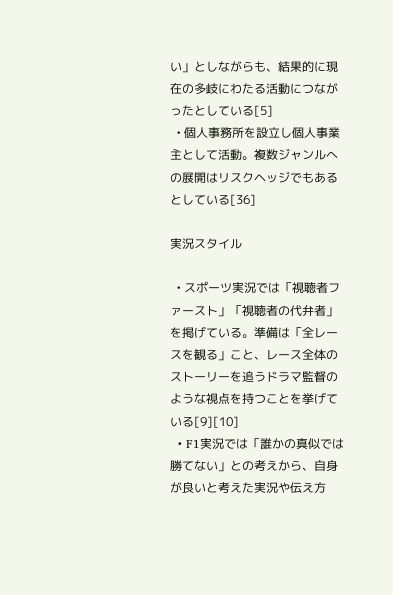い」としながらも、結果的に現在の多岐にわたる活動につながったとしている[5]
  • 個人事務所を設立し個人事業主として活動。複数ジャンルへの展開はリスクヘッジでもあるとしている[36]

実況スタイル

  • スポーツ実況では「視聴者ファースト」「視聴者の代弁者」を掲げている。準備は「全レースを観る」こと、レース全体のストーリーを追うドラマ監督のような視点を持つことを挙げている[9][10]
  • F1実況では「誰かの真似では勝てない」との考えから、自身が良いと考えた実況や伝え方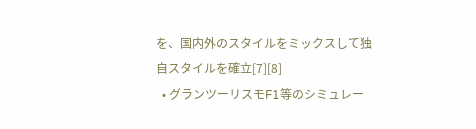を、国内外のスタイルをミックスして独自スタイルを確立[7][8]
  • グランツーリスモF1等のシミュレー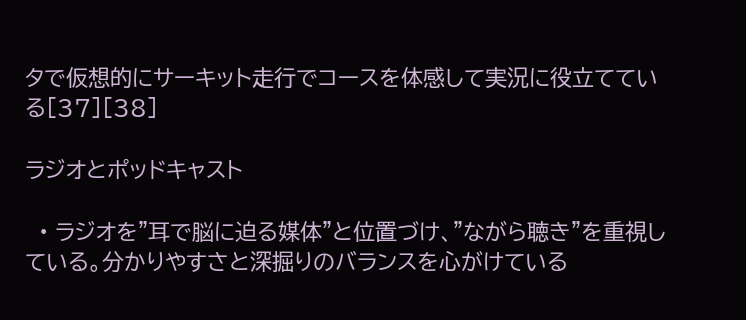タで仮想的にサーキット走行でコースを体感して実況に役立てている[37][38]

ラジオとポッドキャスト

  • ラジオを"耳で脳に迫る媒体"と位置づけ、"ながら聴き"を重視している。分かりやすさと深掘りのバランスを心がけている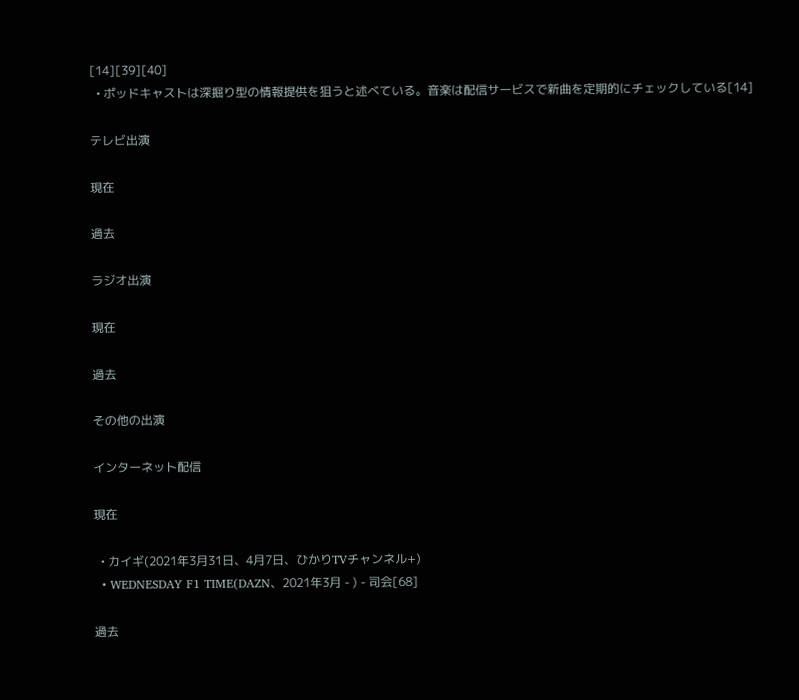[14][39][40]
  • ポッドキャストは深掘り型の情報提供を狙うと述べている。音楽は配信サービスで新曲を定期的にチェックしている[14]

テレビ出演

現在

過去

ラジオ出演

現在

過去

その他の出演

インターネット配信

現在

  • カイギ(2021年3月31日、4月7日、ひかりTVチャンネル+)
  • WEDNESDAY F1 TIME(DAZN、2021年3月 - ) - 司会[68]

過去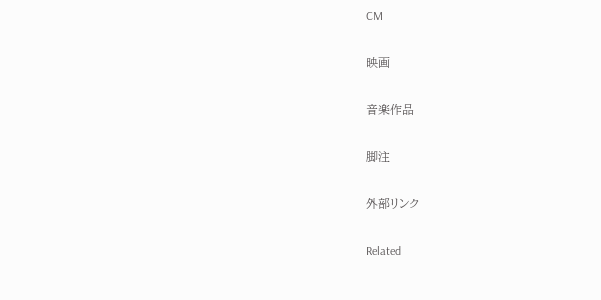CM

映画

音楽作品

脚注

外部リンク

Related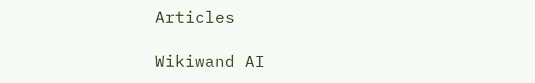Articles

Wikiwand AI